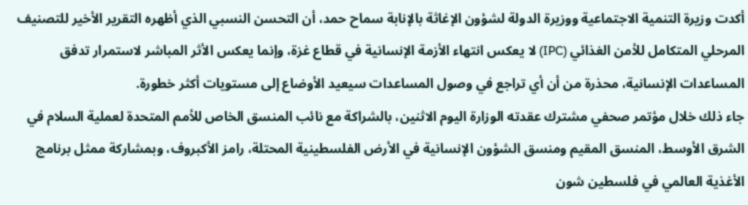أكدت وزيرة التنمية الاجتماعية ووزيرة الدولة لشؤون الإغاثة بالإنابة سماح حمد، أن التحسن النسبي الذي أظهره التقرير الأخير للتصنيف المرحلي المتكامل للأمن الغذائي (IPC) لا يعكس انتهاء الأزمة الإنسانية في قطاع غزة، وإنما يعكس الأثر المباشر لاستمرار تدفق المساعدات الإنسانية، محذرة من أن أي تراجع في وصول المساعدات سيعيد الأوضاع إلى مستويات أكثر خطورة.
جاء ذلك خلال مؤتمر صحفي مشترك عقدته الوزارة اليوم الاثنين، بالشراكة مع نائب المنسق الخاص للأمم المتحدة لعملية السلام في الشرق الأوسط، المنسق المقيم ومنسق الشؤون الإنسانية في الأرض الفلسطينية المحتلة، رامز الأكبروف، وبمشاركة ممثل برنامج الأغذية العالمي في فلسطين شون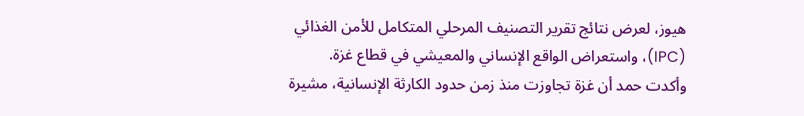هيوز، لعرض نتائج تقرير التصنيف المرحلي المتكامل للأمن الغذائي (IPC)، واستعراض الواقع الإنساني والمعيشي في قطاع غزة.
وأكدت حمد أن غزة تجاوزت منذ زمن حدود الكارثة الإنسانية، مشيرة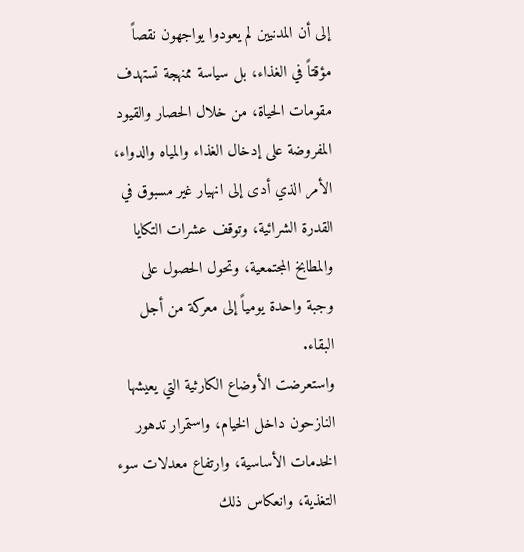إلى أن المدنيين لم يعودوا يواجهون نقصاً مؤقتاً في الغذاء، بل سياسة ممنهجة تستهدف مقومات الحياة، من خلال الحصار والقيود المفروضة على إدخال الغذاء والمياه والدواء، الأمر الذي أدى إلى انهيار غير مسبوق في القدرة الشرائية، وتوقف عشرات التكايا والمطابخ المجتمعية، وتحول الحصول على وجبة واحدة يومياً إلى معركة من أجل البقاء.
واستعرضت الأوضاع الكارثية التي يعيشها النازحون داخل الخيام، واستمرار تدهور الخدمات الأساسية، وارتفاع معدلات سوء التغذية، وانعكاس ذلك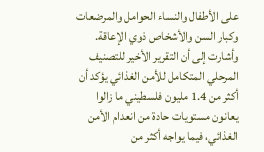على الأطفال والنساء الحوامل والمرضعات وكبار السن والأشخاص ذوي الإعاقة.
وأشارت إلى أن التقرير الأخير للتصنيف المرحلي المتكامل للأمن الغذائي يؤكد أن أكثر من 1.4 مليون فلسطيني ما زالوا يعانون مستويات حادة من انعدام الأمن الغذائي، فيما يواجه أكثر من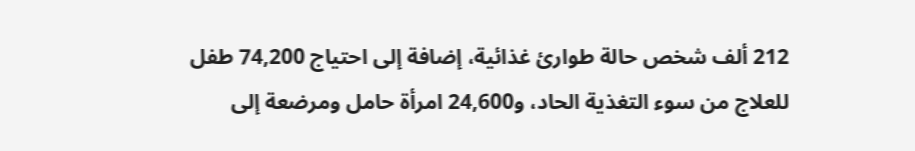212 ألف شخص حالة طوارئ غذائية، إضافة إلى احتياج 74,200 طفل للعلاج من سوء التغذية الحاد، و24,600 امرأة حامل ومرضعة إلى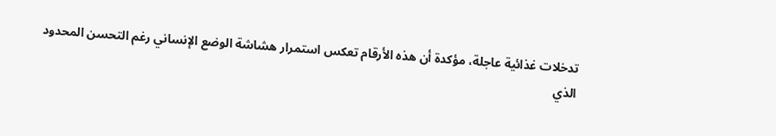تدخلات غذائية عاجلة، مؤكدة أن هذه الأرقام تعكس استمرار هشاشة الوضع الإنساني رغم التحسن المحدود الذي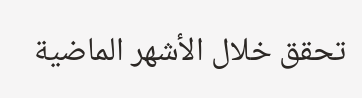تحقق خلال الأشهر الماضية